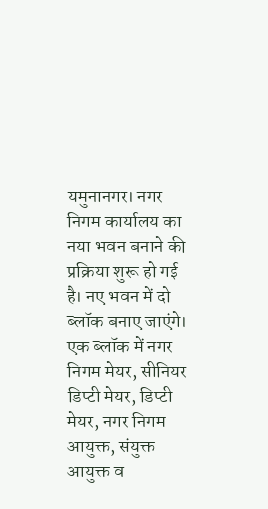यमुनानगर। नगर निगम कार्यालय का नया भवन बनाने की प्रक्रिया शुरू हो गई है। नए भवन में दो ब्लॉक बनाए जाएंगे। एक ब्लॉक में नगर निगम मेयर, सीनियर डिप्टी मेयर, डिप्टी मेयर, नगर निगम आयुक्त, संयुक्त आयुक्त व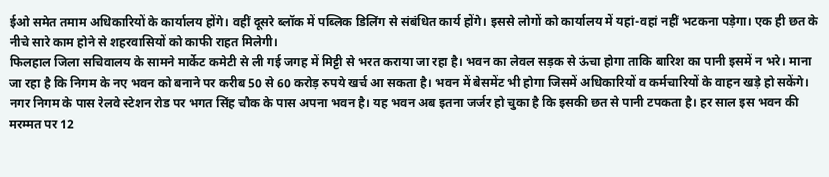ईओ समेत तमाम अधिकारियों के कार्यालय होंगे। वहीं दूसरे ब्लॉक में पब्लिक डिलिंग से संबंधित कार्य होंगे। इससे लोगों को कार्यालय में यहां-वहां नहीं भटकना पड़ेगा। एक ही छत के नीचे सारे काम होने से शहरवासियों को काफी राहत मिलेगी।
फिलहाल जिला सचिवालय के सामने मार्केट कमेटी से ली गई जगह में मिट्टी से भरत कराया जा रहा है। भवन का लेवल सड़क से ऊंचा होगा ताकि बारिश का पानी इसमें न भरे। माना जा रहा है कि निगम के नए भवन को बनाने पर करीब 50 से 60 करोड़ रुपये खर्च आ सकता है। भवन में बेसमेंट भी होगा जिसमें अधिकारियों व कर्मचारियों के वाहन खड़े हो सकेंगे। नगर निगम के पास रेलवे स्टेशन रोड पर भगत सिंह चौक के पास अपना भवन है। यह भवन अब इतना जर्जर हो चुका है कि इसकी छत से पानी टपकता है। हर साल इस भवन की मरम्मत पर 12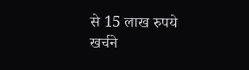से 15 लाख रुपये खर्चने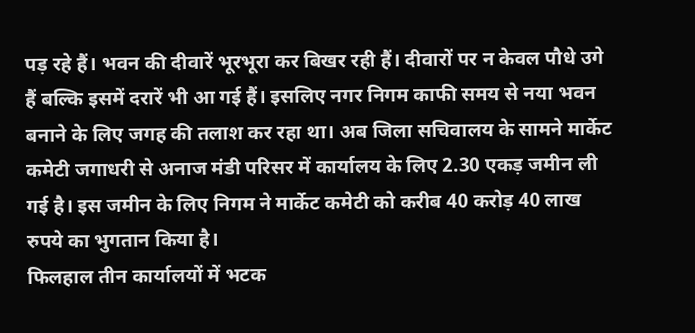पड़ रहे हैं। भवन की दीवारें भूरभूरा कर बिखर रही हैं। दीवारों पर न केवल पौधे उगे हैं बल्कि इसमें दरारें भी आ गई हैं। इसलिए नगर निगम काफी समय से नया भवन बनाने के लिए जगह की तलाश कर रहा था। अब जिला सचिवालय के सामने मार्केट कमेटी जगाधरी से अनाज मंडी परिसर में कार्यालय के लिए 2.30 एकड़ जमीन ली गई है। इस जमीन के लिए निगम ने मार्केट कमेटी को करीब 40 करोड़ 40 लाख रुपये का भुगतान किया है।
फिलहाल तीन कार्यालयों में भटक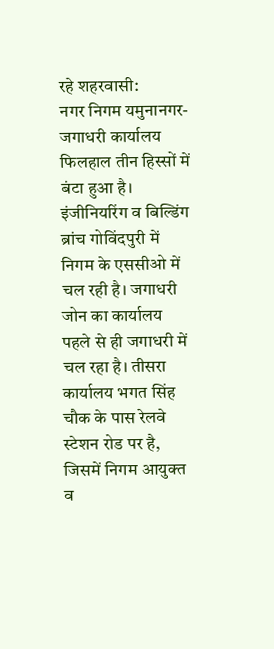रहे शहरवासी:
नगर निगम यमुनानगर-जगाधरी कार्यालय फिलहाल तीन हिस्सों में बंटा हुआ है। इंजीनियरिंग व बिल्डिंग ब्रांच गोविंदपुरी में निगम के एससीओ में चल रही है। जगाधरी जोन का कार्यालय पहले से ही जगाधरी में चल रहा है। तीसरा कार्यालय भगत सिंह चौक के पास रेलवे स्टेशन रोड पर है, जिसमें निगम आयुक्त व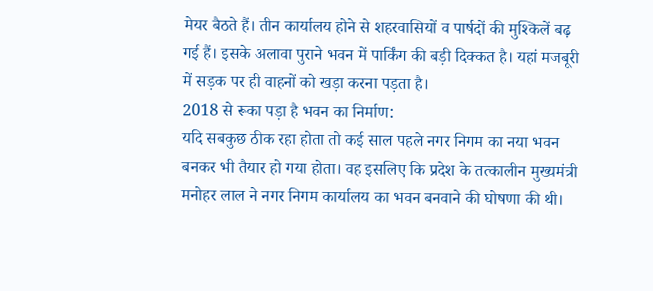मेयर बैठते हैं। तीन कार्यालय होने से शहरवासियों व पार्षदों की मुश्किलें बढ़ गई हैं। इसके अलावा पुराने भवन में पार्किंग की बड़ी दिक्कत है। यहां मजबूरी में सड़क पर ही वाहनों को खड़ा करना पड़ता है।
2018 से रूका पड़ा है भवन का निर्माण:
यदि सबकुछ ठीक रहा होता तो कई साल पहले नगर निगम का नया भवन बनकर भी तैयार हो गया होता। वह इसलिए कि प्रदेश के तत्कालीन मुख्यमंत्री मनोहर लाल ने नगर निगम कार्यालय का भवन बनवाने की घोषणा की थी।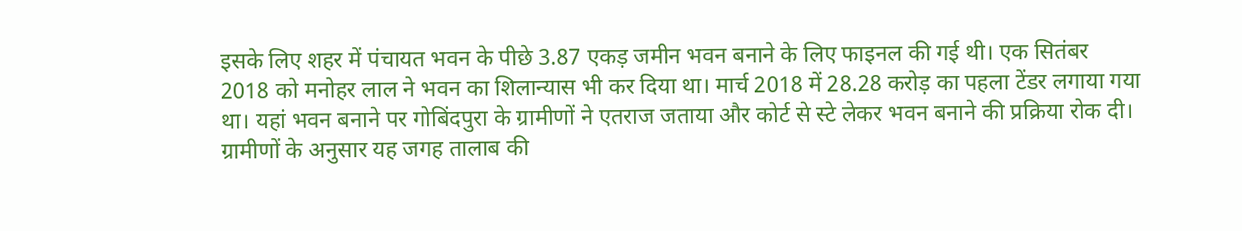इसके लिए शहर में पंचायत भवन के पीछे 3.87 एकड़ जमीन भवन बनाने के लिए फाइनल की गई थी। एक सितंबर 2018 को मनोहर लाल ने भवन का शिलान्यास भी कर दिया था। मार्च 2018 में 28.28 करोड़ का पहला टेंडर लगाया गया था। यहां भवन बनाने पर गोबिंदपुरा के ग्रामीणों ने एतराज जताया और कोर्ट से स्टे लेकर भवन बनाने की प्रक्रिया रोक दी। ग्रामीणों के अनुसार यह जगह तालाब की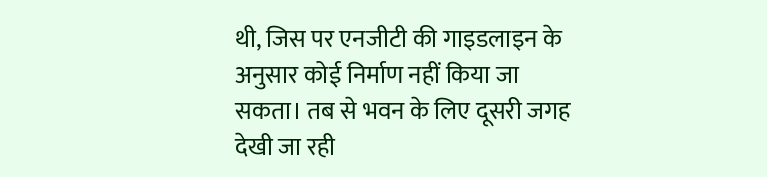थी, जिस पर एनजीटी की गाइडलाइन के अनुसार कोई निर्माण नहीं किया जा सकता। तब से भवन के लिए दूसरी जगह देखी जा रही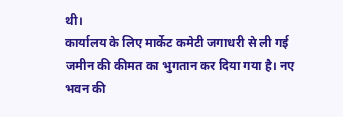थी।
कार्यालय के लिए मार्केट कमेटी जगाधरी से ली गई जमीन की कीमत का भुगतान कर दिया गया है। नए भवन की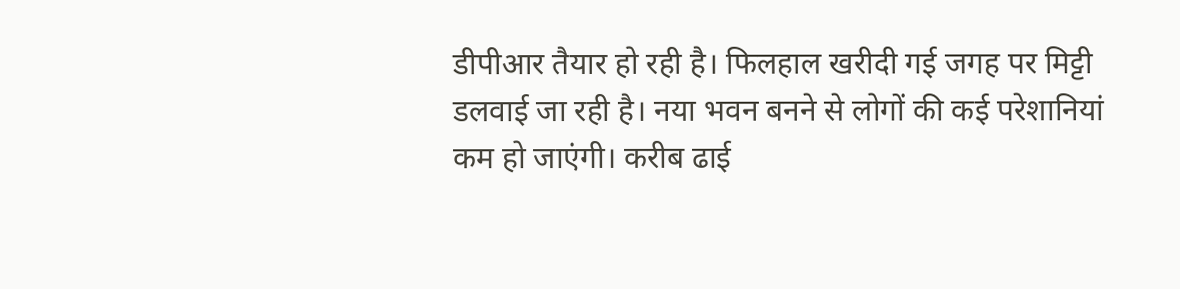डीपीआर तैयार हो रही है। फिलहाल खरीदी गई जगह पर मिट्टी डलवाई जा रही है। नया भवन बनने से लोगों की कई परेशानियां कम हो जाएंगी। करीब ढाई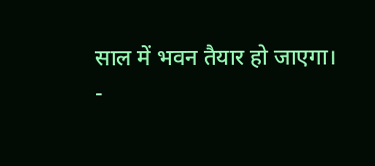साल में भवन तैयार हो जाएगा।
-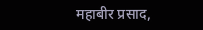महाबीर प्रसाद,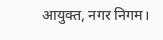आयुक्त, नगर निगम।